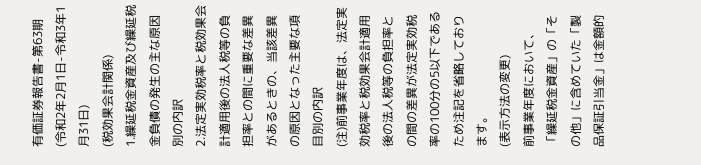有価証券報告書-第63期(令和2年2月1日-令和3年1月31日)
(税効果会計関係)
1.繰延税金資産及び繰延税金負債の発生の主な原因別の内訳
2.法定実効税率と税効果会計適用後の法人税等の負担率との間に重要な差異があるときの、当該差異の原因となった主要な項目別の内訳
(注)前事業年度は、法定実効税率と税効果会計適用後の法人税等の負担率との間の差異が法定実効税率の100分の5以下であるため注記を省略しております。
(表示方法の変更)
前事業年度において、「繰延税金資産」の「その他」に含めていた「製品保証引当金」は金額的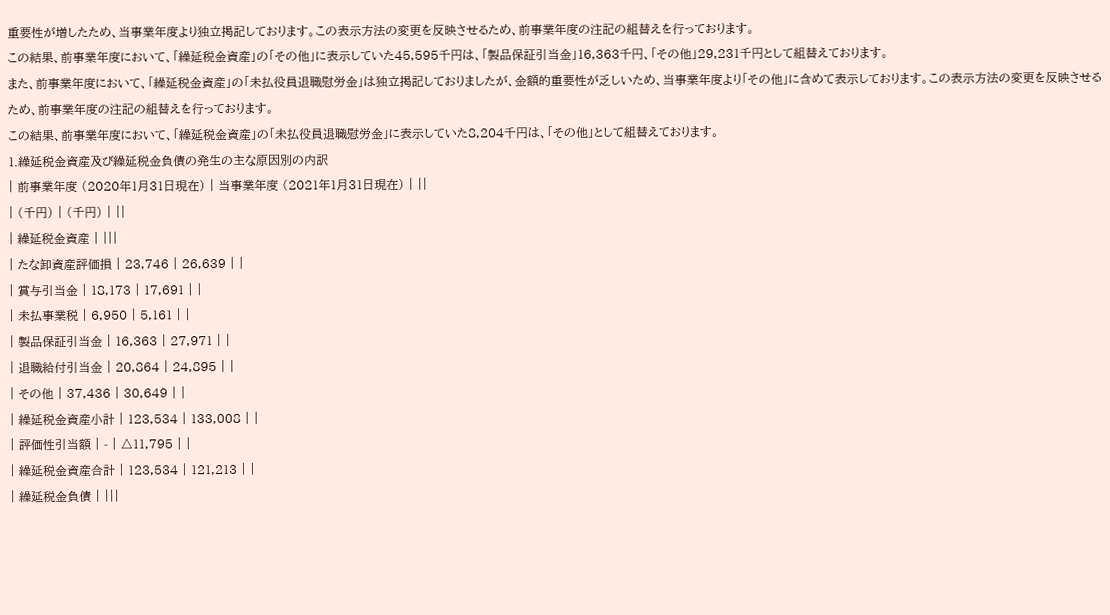重要性が増したため、当事業年度より独立掲記しております。この表示方法の変更を反映させるため、前事業年度の注記の組替えを行っております。
この結果、前事業年度において、「繰延税金資産」の「その他」に表示していた45,595千円は、「製品保証引当金」16,363千円、「その他」29,231千円として組替えております。
また、前事業年度において、「繰延税金資産」の「未払役員退職慰労金」は独立掲記しておりましたが、金額的重要性が乏しいため、当事業年度より「その他」に含めて表示しております。この表示方法の変更を反映させるため、前事業年度の注記の組替えを行っております。
この結果、前事業年度において、「繰延税金資産」の「未払役員退職慰労金」に表示していた8,204千円は、「その他」として組替えております。
1.繰延税金資産及び繰延税金負債の発生の主な原因別の内訳
| 前事業年度 (2020年1月31日現在) | 当事業年度 (2021年1月31日現在) | ||
| (千円) | (千円) | ||
| 繰延税金資産 | |||
| たな卸資産評価損 | 23,746 | 26,639 | |
| 賞与引当金 | 18,173 | 17,691 | |
| 未払事業税 | 6,950 | 5,161 | |
| 製品保証引当金 | 16,363 | 27,971 | |
| 退職給付引当金 | 20,864 | 24,895 | |
| その他 | 37,436 | 30,649 | |
| 繰延税金資産小計 | 123,534 | 133,008 | |
| 評価性引当額 | - | △11,795 | |
| 繰延税金資産合計 | 123,534 | 121,213 | |
| 繰延税金負債 | |||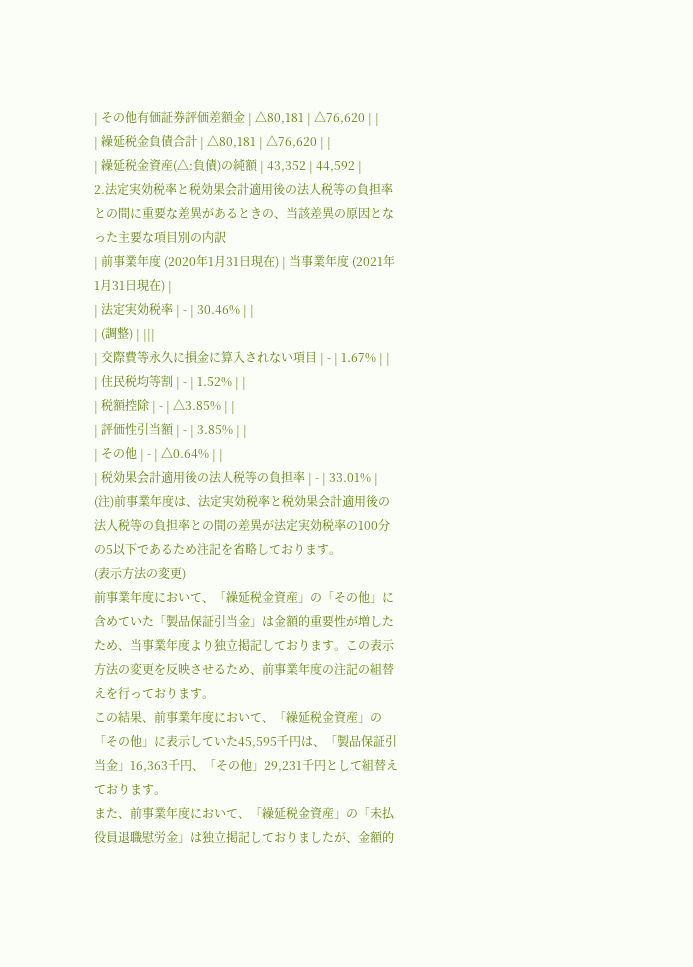| その他有価証券評価差額金 | △80,181 | △76,620 | |
| 繰延税金負債合計 | △80,181 | △76,620 | |
| 繰延税金資産(△:負債)の純額 | 43,352 | 44,592 |
2.法定実効税率と税効果会計適用後の法人税等の負担率との間に重要な差異があるときの、当該差異の原因となった主要な項目別の内訳
| 前事業年度 (2020年1月31日現在) | 当事業年度 (2021年1月31日現在) |
| 法定実効税率 | - | 30.46% | |
| (調整) | |||
| 交際費等永久に損金に算入されない項目 | - | 1.67% | |
| 住民税均等割 | - | 1.52% | |
| 税額控除 | - | △3.85% | |
| 評価性引当額 | - | 3.85% | |
| その他 | - | △0.64% | |
| 税効果会計適用後の法人税等の負担率 | - | 33.01% |
(注)前事業年度は、法定実効税率と税効果会計適用後の法人税等の負担率との間の差異が法定実効税率の100分の5以下であるため注記を省略しております。
(表示方法の変更)
前事業年度において、「繰延税金資産」の「その他」に含めていた「製品保証引当金」は金額的重要性が増したため、当事業年度より独立掲記しております。この表示方法の変更を反映させるため、前事業年度の注記の組替えを行っております。
この結果、前事業年度において、「繰延税金資産」の「その他」に表示していた45,595千円は、「製品保証引当金」16,363千円、「その他」29,231千円として組替えております。
また、前事業年度において、「繰延税金資産」の「未払役員退職慰労金」は独立掲記しておりましたが、金額的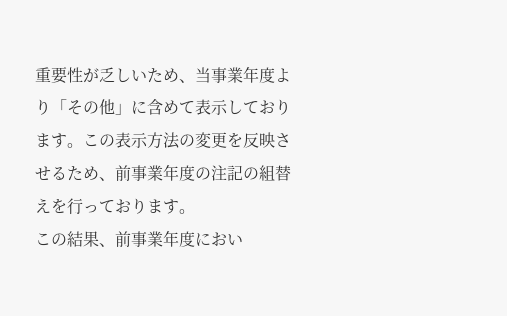重要性が乏しいため、当事業年度より「その他」に含めて表示しております。この表示方法の変更を反映させるため、前事業年度の注記の組替えを行っております。
この結果、前事業年度におい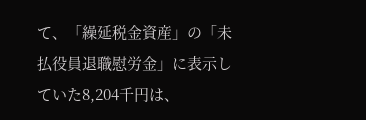て、「繰延税金資産」の「未払役員退職慰労金」に表示していた8,204千円は、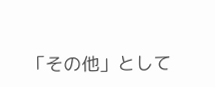「その他」として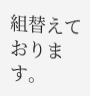組替えております。